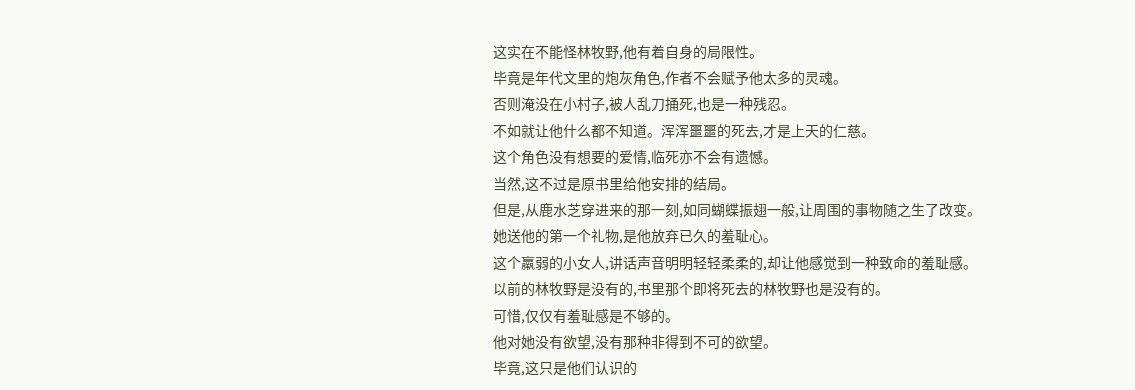这实在不能怪林牧野,他有着自身的局限性。
毕竟是年代文里的炮灰角色,作者不会赋予他太多的灵魂。
否则淹没在小村子,被人乱刀捅死,也是一种残忍。
不如就让他什么都不知道。浑浑噩噩的死去,才是上天的仁慈。
这个角色没有想要的爱情,临死亦不会有遗憾。
当然,这不过是原书里给他安排的结局。
但是,从鹿水芝穿进来的那一刻,如同蝴蝶振翅一般,让周围的事物随之生了改变。
她送他的第一个礼物,是他放弃已久的羞耻心。
这个羸弱的小女人,讲话声音明明轻轻柔柔的,却让他感觉到一种致命的羞耻感。
以前的林牧野是没有的,书里那个即将死去的林牧野也是没有的。
可惜,仅仅有羞耻感是不够的。
他对她没有欲望,没有那种非得到不可的欲望。
毕竟,这只是他们认识的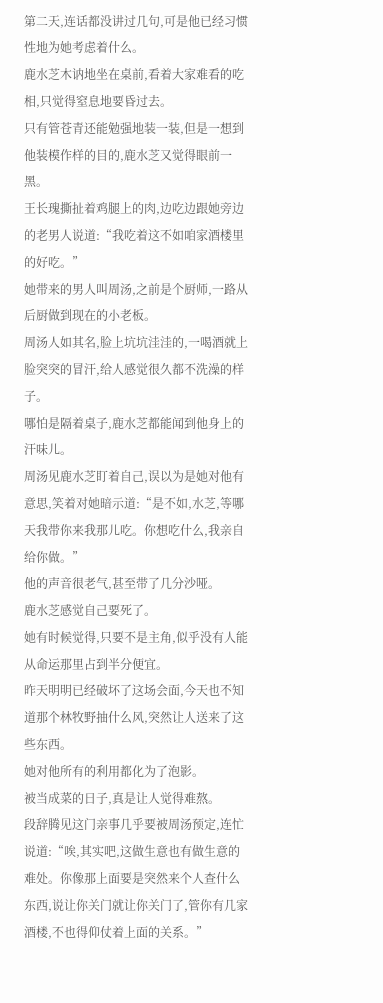第二天,连话都没讲过几句,可是他已经习惯性地为她考虑着什么。
鹿水芝木讷地坐在桌前,看着大家难看的吃相,只觉得窒息地要昏过去。
只有管苍青还能勉强地装一装,但是一想到他装模作样的目的,鹿水芝又觉得眼前一黑。
王长瑰撕扯着鸡腿上的肉,边吃边跟她旁边的老男人说道:“我吃着这不如咱家酒楼里的好吃。”
她带来的男人叫周汤,之前是个厨师,一路从后厨做到现在的小老板。
周汤人如其名,脸上坑坑洼洼的,一喝酒就上脸突突的冒汗,给人感觉很久都不洗澡的样子。
哪怕是隔着桌子,鹿水芝都能闻到他身上的汗味儿。
周汤见鹿水芝盯着自己,误以为是她对他有意思,笑着对她暗示道:“是不如,水芝,等哪天我带你来我那儿吃。你想吃什么,我亲自给你做。”
他的声音很老气,甚至带了几分沙哑。
鹿水芝感觉自己要死了。
她有时候觉得,只要不是主角,似乎没有人能从命运那里占到半分便宜。
昨天明明已经破坏了这场会面,今天也不知道那个林牧野抽什么风,突然让人送来了这些东西。
她对他所有的利用都化为了泡影。
被当成菜的日子,真是让人觉得难熬。
段辞腾见这门亲事几乎要被周汤预定,连忙说道:“唉,其实吧,这做生意也有做生意的难处。你像那上面要是突然来个人查什么东西,说让你关门就让你关门了,管你有几家酒楼,不也得仰仗着上面的关系。”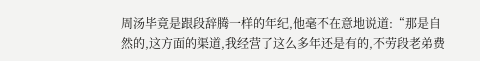周汤毕竟是跟段辞腾一样的年纪,他毫不在意地说道:“那是自然的,这方面的渠道,我经营了这么多年还是有的,不劳段老弟费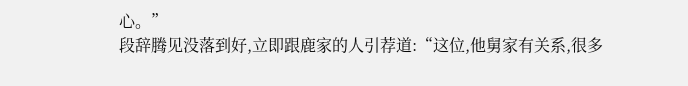心。”
段辞腾见没落到好,立即跟鹿家的人引荐道:“这位,他舅家有关系,很多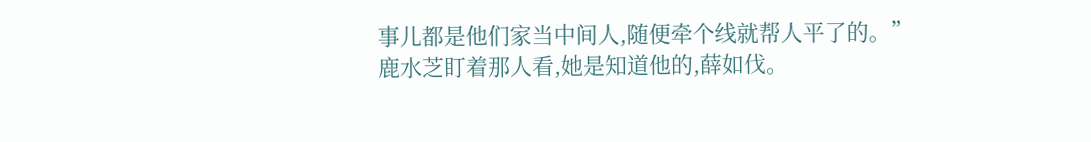事儿都是他们家当中间人,随便牵个线就帮人平了的。”
鹿水芝盯着那人看,她是知道他的,薛如伐。